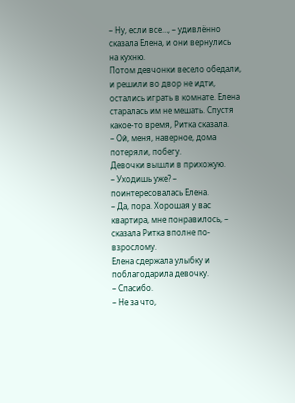– Ну, если все…, – удивлённо сказала Елена, и они вернулись на кухню.
Потом девчонки весело обедали, и решили во двор не идти, остались играть в комнате. Елена старалась им не мешать. Спустя какое-то время, Ритка сказала.
– Ой, меня, наверное, дома потеряли, побегу.
Девочки вышли в прихожую.
– Уходишь уже? – поинтересовалась Елена.
– Да, пора. Хорошая у вас квартира, мне понравилось, – сказала Ритка вполне по-взрослому.
Елена сдержала улыбку и поблагодарила девочку.
– Спасибо.
– Не за что,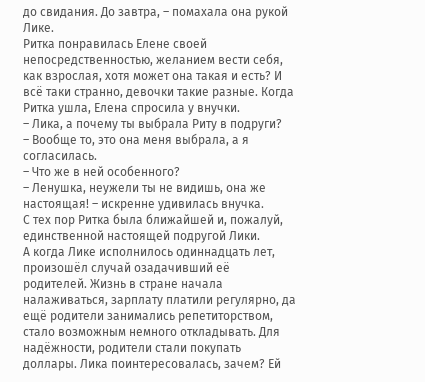до свидания. До завтра, – помахала она рукой Лике.
Ритка понравилась Елене своей непосредственностью, желанием вести себя, как взрослая, хотя может она такая и есть? И всё таки странно, девочки такие разные. Когда Ритка ушла, Елена спросила у внучки.
– Лика, а почему ты выбрала Риту в подруги?
– Вообще то, это она меня выбрала, а я согласилась.
– Что же в ней особенного?
– Ленушка, неужели ты не видишь, она же настоящая! – искренне удивилась внучка.
С тех пор Ритка была ближайшей и, пожалуй, единственной настоящей подругой Лики.
А когда Лике исполнилось одиннадцать лет, произошёл случай озадачивший её родителей. Жизнь в стране начала налаживаться, зарплату платили регулярно, да ещё родители занимались репетиторством, стало возможным немного откладывать. Для надёжности, родители стали покупать доллары. Лика поинтересовалась, зачем? Ей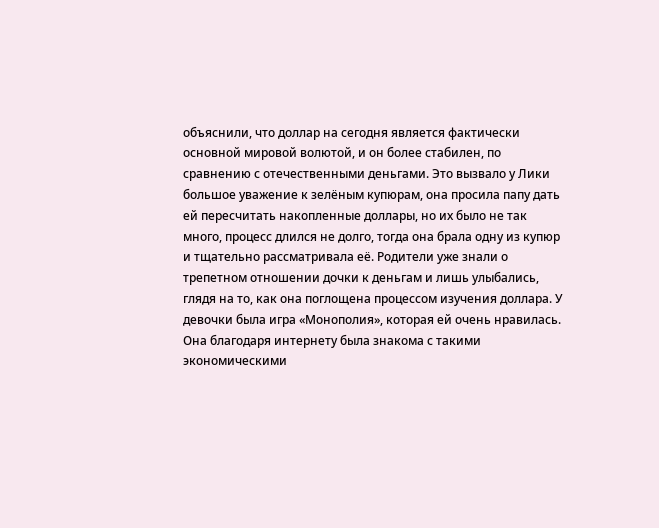объяснили, что доллар на сегодня является фактически основной мировой волютой, и он более стабилен, по сравнению с отечественными деньгами. Это вызвало у Лики большое уважение к зелёным купюрам, она просила папу дать ей пересчитать накопленные доллары, но их было не так много, процесс длился не долго, тогда она брала одну из купюр и тщательно рассматривала её. Родители уже знали о трепетном отношении дочки к деньгам и лишь улыбались, глядя на то, как она поглощена процессом изучения доллара. У девочки была игра «Монополия», которая ей очень нравилась. Она благодаря интернету была знакома с такими экономическими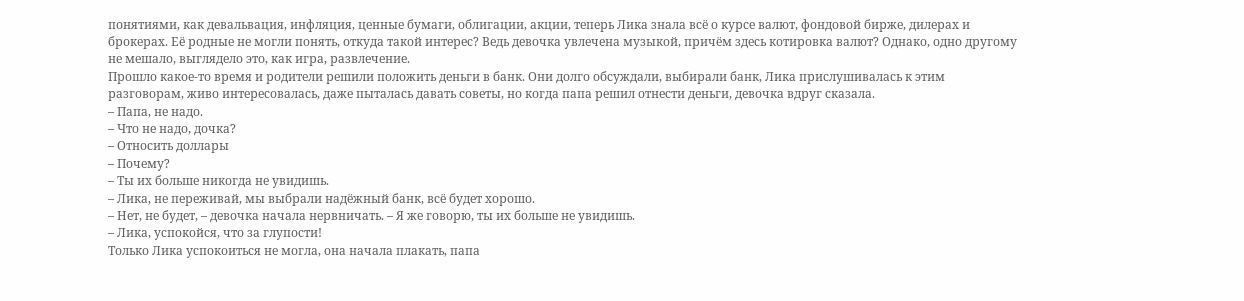понятиями, как девальвация, инфляция, ценные бумаги, облигации, акции, теперь Лика знала всё о курсе валют, фондовой бирже, дилерах и брокерах. Её родные не могли понять, откуда такой интерес? Ведь девочка увлечена музыкой, причём здесь котировка валют? Однако, одно другому не мешало, выглядело это, как игра, развлечение.
Прошло какое-то время и родители решили положить деньги в банк. Они долго обсуждали, выбирали банк, Лика прислушивалась к этим разговорам, живо интересовалась, даже пыталась давать советы, но когда папа решил отнести деньги, девочка вдруг сказала.
– Папа, не надо.
– Что не надо, дочка?
– Относить доллары
– Почему?
– Ты их больше никогда не увидишь.
– Лика, не переживай, мы выбрали надёжный банк, всё будет хорошо.
– Нет, не будет, – девочка начала нервничать. – Я же говорю, ты их больше не увидишь.
– Лика, успокойся, что за глупости!
Только Лика успокоиться не могла, она начала плакать, папа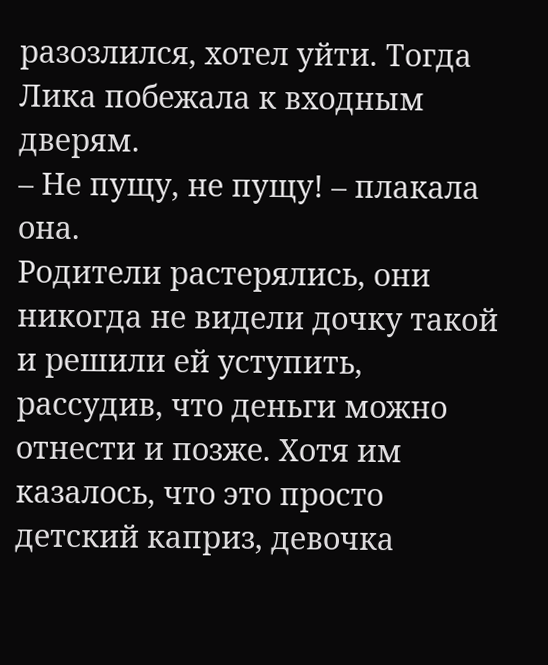разозлился, хотел уйти. Тогда Лика побежала к входным дверям.
– Не пущу, не пущу! – плакала она.
Родители растерялись, они никогда не видели дочку такой и решили ей уступить, рассудив, что деньги можно отнести и позже. Хотя им казалось, что это просто детский каприз, девочка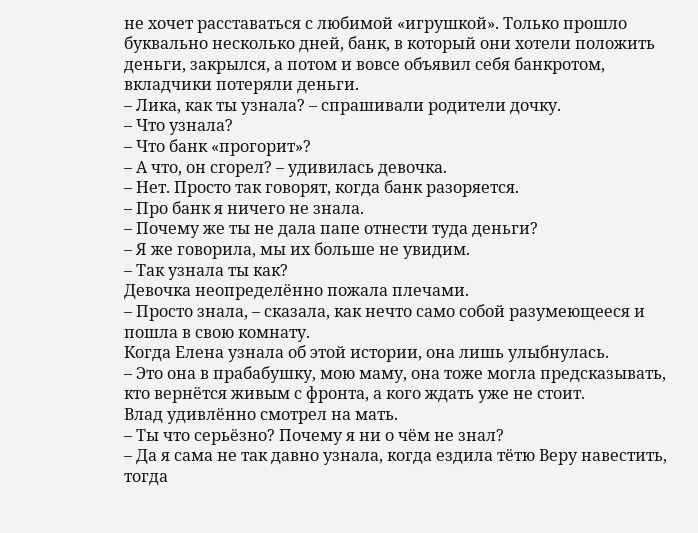не хочет расставаться с любимой «игрушкой». Только прошло буквально несколько дней, банк, в который они хотели положить деньги, закрылся, а потом и вовсе объявил себя банкротом, вкладчики потеряли деньги.
– Лика, как ты узнала? – спрашивали родители дочку.
– Что узнала?
– Что банк «прогорит»?
– А что, он сгорел? – удивилась девочка.
– Нет. Просто так говорят, когда банк разоряется.
– Про банк я ничего не знала.
– Почему же ты не дала папе отнести туда деньги?
– Я же говорила, мы их больше не увидим.
– Так узнала ты как?
Девочка неопределённо пожала плечами.
– Просто знала, – сказала, как нечто само собой разумеющееся и пошла в свою комнату.
Когда Елена узнала об этой истории, она лишь улыбнулась.
– Это она в прабабушку, мою маму, она тоже могла предсказывать, кто вернётся живым с фронта, а кого ждать уже не стоит.
Влад удивлённо смотрел на мать.
– Ты что серьёзно? Почему я ни о чём не знал?
– Да я сама не так давно узнала, когда ездила тётю Веру навестить, тогда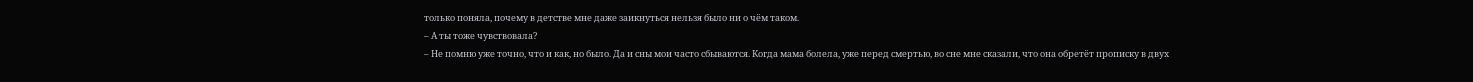только поняла, почему в детстве мне даже заикнуться нельзя было ни о чём таком.
– А ты тоже чувствовала?
– Не помню уже точно, что и как, но было. Да и сны мои часто сбываются. Когда мама болела, уже перед смертью, во сне мне сказали, что она обретёт прописку в двух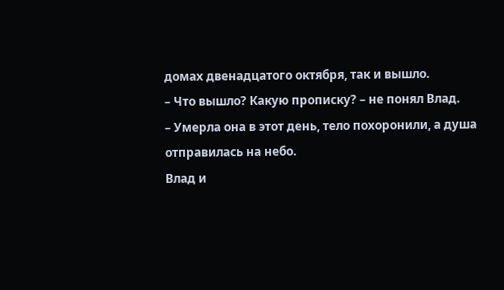домах двенадцатого октября, так и вышло.
– Что вышло? Какую прописку? – не понял Влад.
– Умерла она в этот день, тело похоронили, а душа отправилась на небо.
Влад и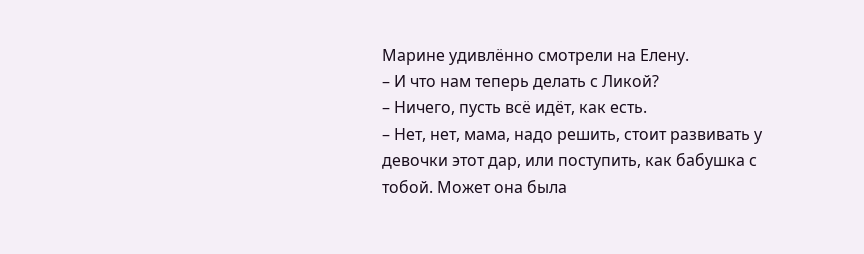Марине удивлённо смотрели на Елену.
– И что нам теперь делать с Ликой?
– Ничего, пусть всё идёт, как есть.
– Нет, нет, мама, надо решить, стоит развивать у девочки этот дар, или поступить, как бабушка с тобой. Может она была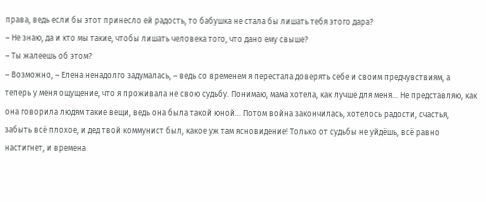права, ведь если бы этот принесло ей радость, то бабушка не стала бы лишать тебя этого дара?
– Не знаю, да и кто мы такие, чтобы лишать человека того, что дано ему свыше?
– Ты жалеешь об этом?
– Возможно, – Елена ненадолго задумалась, – ведь со временем я перестала доверять себе и своим предчувствиям, а теперь у меня ощущение, что я проживала не свою судьбу. Понимаю, мама хотела, как лучше для меня… Не представляю, как она говорила людям такие вещи, ведь она была такой юной… Потом война закончилась, хотелось радости, счастья, забыть всё плохое, и дед твой коммунист был, какое уж там ясновидение! Только от судьбы не уйдёшь, всё равно настигнет, и времена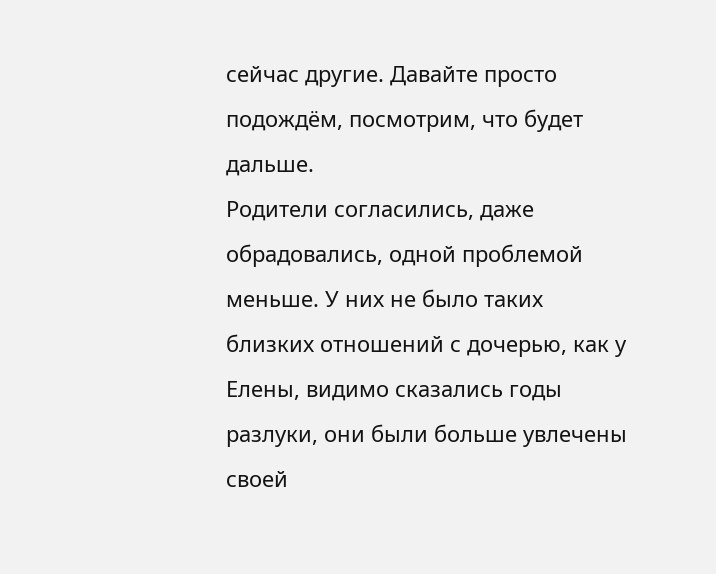сейчас другие. Давайте просто подождём, посмотрим, что будет дальше.
Родители согласились, даже обрадовались, одной проблемой меньше. У них не было таких близких отношений с дочерью, как у Елены, видимо сказались годы разлуки, они были больше увлечены своей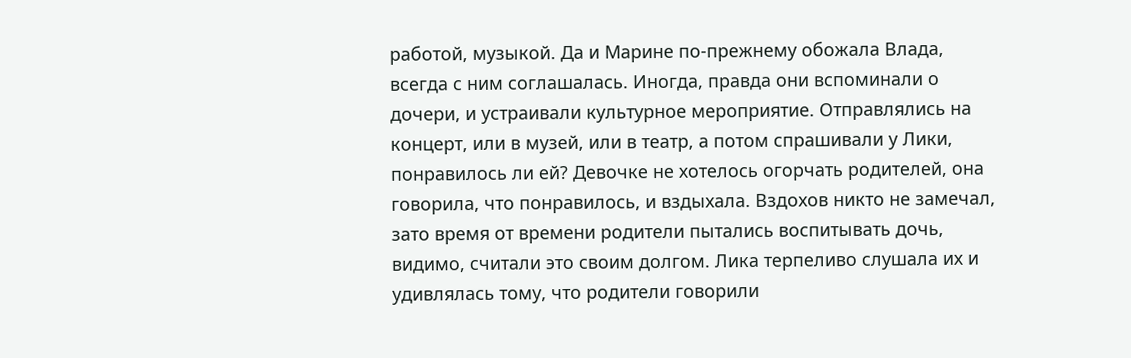работой, музыкой. Да и Марине по-прежнему обожала Влада, всегда с ним соглашалась. Иногда, правда они вспоминали о дочери, и устраивали культурное мероприятие. Отправлялись на концерт, или в музей, или в театр, а потом спрашивали у Лики, понравилось ли ей? Девочке не хотелось огорчать родителей, она говорила, что понравилось, и вздыхала. Вздохов никто не замечал, зато время от времени родители пытались воспитывать дочь, видимо, считали это своим долгом. Лика терпеливо слушала их и удивлялась тому, что родители говорили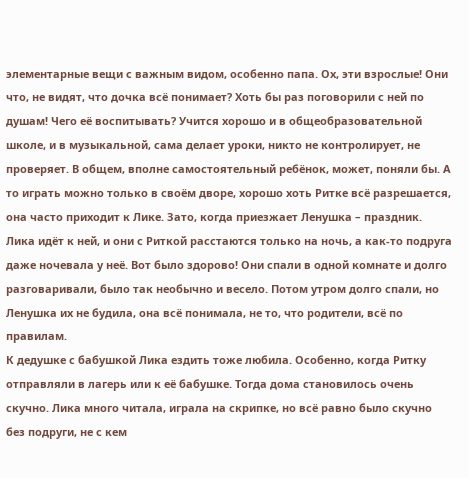элементарные вещи с важным видом, особенно папа. Ох, эти взрослые! Они что, не видят, что дочка всё понимает? Хоть бы раз поговорили с ней по душам! Чего её воспитывать? Учится хорошо и в общеобразовательной школе, и в музыкальной, сама делает уроки, никто не контролирует, не проверяет. В общем, вполне самостоятельный ребёнок, может, поняли бы. А то играть можно только в своём дворе, хорошо хоть Ритке всё разрешается, она часто приходит к Лике. Зато, когда приезжает Ленушка – праздник. Лика идёт к ней, и они с Риткой расстаются только на ночь, а как-то подруга даже ночевала у неё. Вот было здорово! Они спали в одной комнате и долго разговаривали, было так необычно и весело. Потом утром долго спали, но Ленушка их не будила, она всё понимала, не то, что родители, всё по правилам.
К дедушке с бабушкой Лика ездить тоже любила. Особенно, когда Ритку отправляли в лагерь или к её бабушке. Тогда дома становилось очень скучно. Лика много читала, играла на скрипке, но всё равно было скучно без подруги, не с кем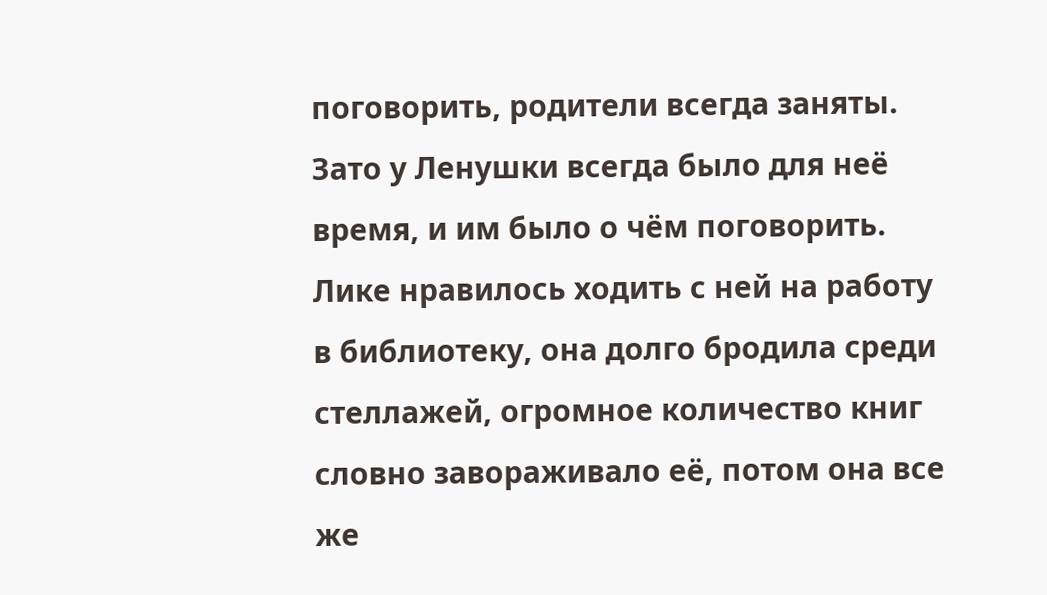поговорить, родители всегда заняты. Зато у Ленушки всегда было для неё время, и им было о чём поговорить. Лике нравилось ходить с ней на работу в библиотеку, она долго бродила среди стеллажей, огромное количество книг словно завораживало её, потом она все же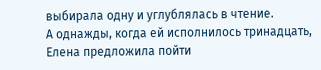выбирала одну и углублялась в чтение.
А однажды, когда ей исполнилось тринадцать, Елена предложила пойти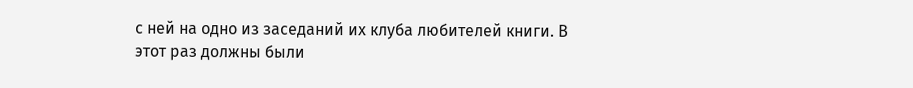с ней на одно из заседаний их клуба любителей книги. В этот раз должны были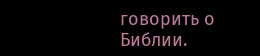говорить о Библии.